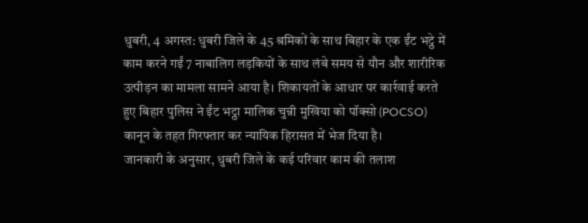धुबरी, 4 अगस्त: धुबरी जिले के 45 श्रमिकों के साथ बिहार के एक ईंट भट्ठे में काम करने गईं 7 नाबालिग लड़कियों के साथ लंबे समय से यौन और शारीरिक उत्पीड़न का मामला सामने आया है। शिकायतों के आधार पर कार्रवाई करते हुए बिहार पुलिस ने ईंट भट्ठा मालिक चुन्नी मुखिया को पॉक्सो (POCSO) कानून के तहत गिरफ्तार कर न्यायिक हिरासत में भेज दिया है।
जानकारी के अनुसार, धुबरी जिले के कई परिवार काम की तलाश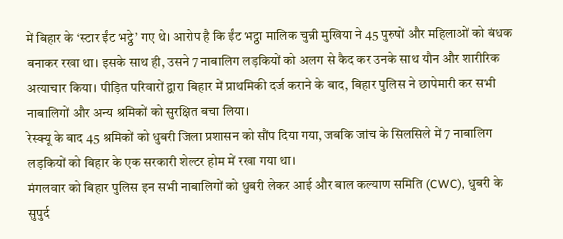में बिहार के ‘स्टार ईंट भट्ठे’ गए थे। आरोप है कि ईंट भट्ठा मालिक चुन्नी मुखिया ने 45 पुरुषों और महिलाओं को बंधक बनाकर रखा था। इसके साथ ही, उसने 7 नाबालिग लड़कियों को अलग से कैद कर उनके साथ यौन और शारीरिक अत्याचार किया। पीड़ित परिवारों द्वारा बिहार में प्राथमिकी दर्ज कराने के बाद, बिहार पुलिस ने छापेमारी कर सभी नाबालिगों और अन्य श्रमिकों को सुरक्षित बचा लिया।
रेस्क्यू के बाद 45 श्रमिकों को धुबरी जिला प्रशासन को सौंप दिया गया, जबकि जांच के सिलसिले में 7 नाबालिग लड़कियों को बिहार के एक सरकारी शेल्टर होम में रखा गया था।
मंगलवार को बिहार पुलिस इन सभी नाबालिगों को धुबरी लेकर आई और बाल कल्याण समिति (CWC), धुबरी के सुपुर्द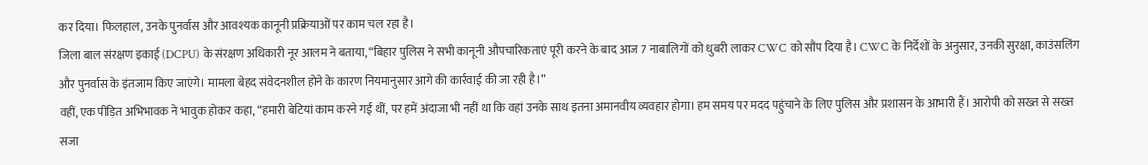कर दिया। फिलहाल, उनके पुनर्वास और आवश्यक कानूनी प्रक्रियाओं पर काम चल रहा है।
जिला बाल संरक्षण इकाई (DCPU) के संरक्षण अधिकारी नूर आलम ने बताया, “बिहार पुलिस ने सभी कानूनी औपचारिकताएं पूरी करने के बाद आज 7 नाबालिगों को धुबरी लाकर CWC को सौंप दिया है। CWC के निर्देशों के अनुसार, उनकी सुरक्षा, काउंसलिंग और पुनर्वास के इंतजाम किए जाएंगे। मामला बेहद संवेदनशील होने के कारण नियमानुसार आगे की कार्रवाई की जा रही है।”
वहीं, एक पीड़ित अभिभावक ने भावुक होकर कहा, “हमारी बेटियां काम करने गई थीं, पर हमें अंदाजा भी नहीं था कि वहां उनके साथ इतना अमानवीय व्यवहार होगा। हम समय पर मदद पहुंचाने के लिए पुलिस और प्रशासन के आभारी हैं। आरोपी को सख्त से सख्त सजा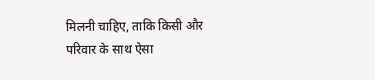मिलनी चाहिए, ताकि किसी और परिवार के साथ ऐसा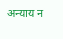अन्याय न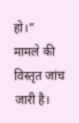हो।”
मामले की विस्तृत जांच जारी है।